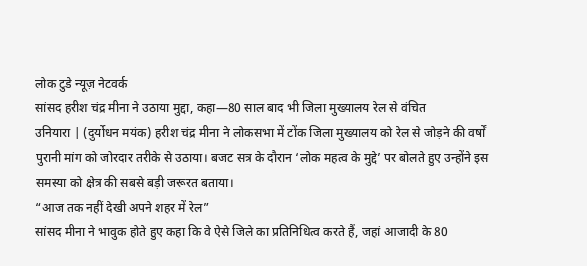लोक टुडे न्यूज़ नेटवर्क
सांसद हरीश चंद्र मीना ने उठाया मुद्दा, कहा—80 साल बाद भी जिला मुख्यालय रेल से वंचित
उनियारा | (दुर्योधन मयंक) हरीश चंद्र मीना ने लोकसभा में टोंक जिला मुख्यालय को रेल से जोड़ने की वर्षों पुरानी मांग को जोरदार तरीके से उठाया। बजट सत्र के दौरान ‘लोक महत्व के मुद्दे’ पर बोलते हुए उन्होंने इस समस्या को क्षेत्र की सबसे बड़ी जरूरत बताया।
“आज तक नहीं देखी अपने शहर में रेल”
सांसद मीना ने भावुक होते हुए कहा कि वे ऐसे जिले का प्रतिनिधित्व करते हैं, जहां आजादी के 80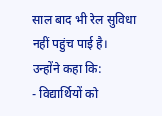साल बाद भी रेल सुविधा नहीं पहुंच पाई है।
उन्होंने कहा कि:
- विद्यार्थियों को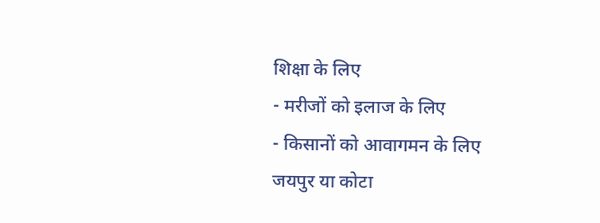शिक्षा के लिए
- मरीजों को इलाज के लिए
- किसानों को आवागमन के लिए
जयपुर या कोटा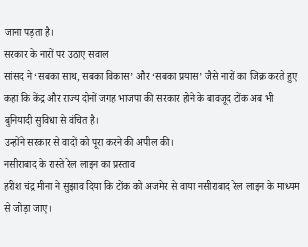जाना पड़ता है।
सरकार के नारों पर उठाए सवाल
सांसद ने ‘सबका साथ, सबका विकास’ और ‘सबका प्रयास’ जैसे नारों का जिक्र करते हुए कहा कि केंद्र और राज्य दोनों जगह भाजपा की सरकार होने के बावजूद टोंक अब भी बुनियादी सुविधा से वंचित है।
उन्होंने सरकार से वादों को पूरा करने की अपील की।
नसीराबाद के रास्ते रेल लाइन का प्रस्ताव
हरीश चंद्र मीना ने सुझाव दिया कि टोंक को अजमेर से वाया नसीराबाद रेल लाइन के माध्यम से जोड़ा जाए।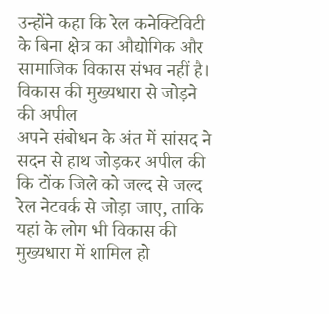उन्होंने कहा कि रेल कनेक्टिविटी के बिना क्षेत्र का औद्योगिक और सामाजिक विकास संभव नहीं है।
विकास की मुख्यधारा से जोड़ने की अपील
अपने संबोधन के अंत में सांसद ने सदन से हाथ जोड़कर अपील की कि टोंक जिले को जल्द से जल्द रेल नेटवर्क से जोड़ा जाए, ताकि यहां के लोग भी विकास की मुख्यधारा में शामिल हो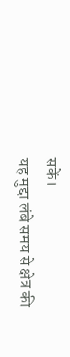सकें।
यह मुद्दा लंबे समय से क्षेत्र की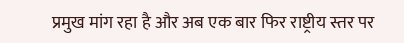प्रमुख मांग रहा है और अब एक बार फिर राष्ट्रीय स्तर पर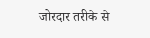जोरदार तरीके से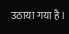उठाया गया है।